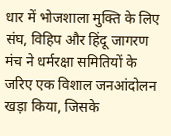धार में भोजशाला मुक्ति के लिए संघ, विहिप और हिंदू जागरण मंच ने धर्मरक्षा समितियों के जरिए एक विशाल जनआंदोलन खड़ा किया, जिसके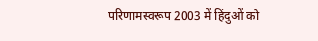परिणामस्वरूप 2003 में हिंदुओं को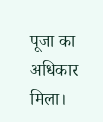पूजा का अधिकार मिला।